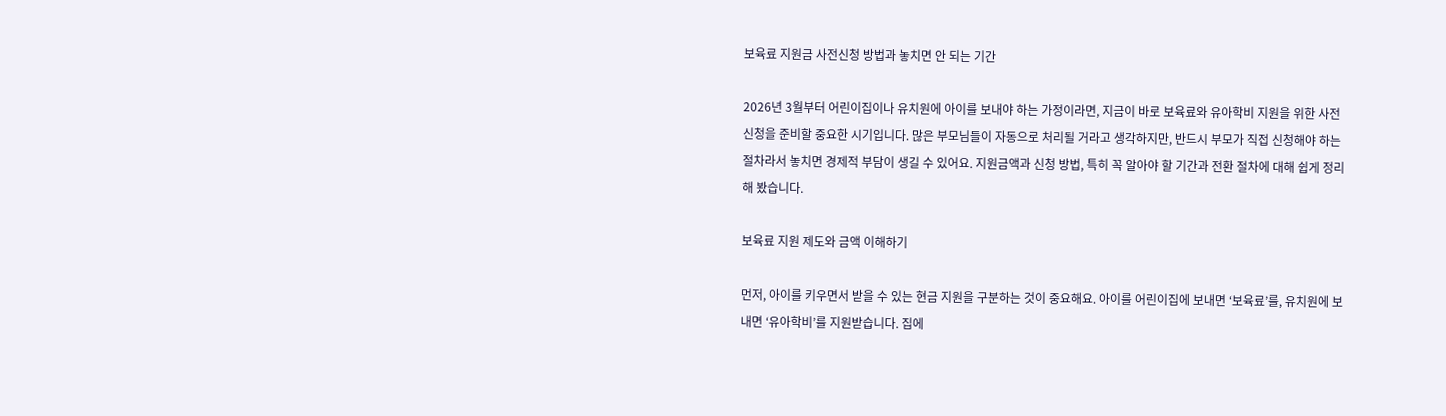보육료 지원금 사전신청 방법과 놓치면 안 되는 기간

2026년 3월부터 어린이집이나 유치원에 아이를 보내야 하는 가정이라면, 지금이 바로 보육료와 유아학비 지원을 위한 사전신청을 준비할 중요한 시기입니다. 많은 부모님들이 자동으로 처리될 거라고 생각하지만, 반드시 부모가 직접 신청해야 하는 절차라서 놓치면 경제적 부담이 생길 수 있어요. 지원금액과 신청 방법, 특히 꼭 알아야 할 기간과 전환 절차에 대해 쉽게 정리해 봤습니다.

보육료 지원 제도와 금액 이해하기

먼저, 아이를 키우면서 받을 수 있는 현금 지원을 구분하는 것이 중요해요. 아이를 어린이집에 보내면 ‘보육료’를, 유치원에 보내면 ‘유아학비’를 지원받습니다. 집에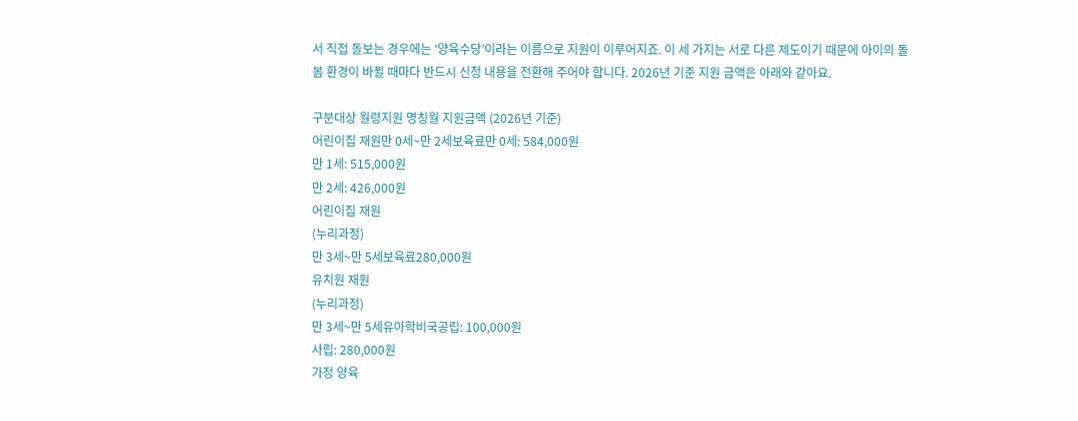서 직접 돌보는 경우에는 ‘양육수당’이라는 이름으로 지원이 이루어지죠. 이 세 가지는 서로 다른 제도이기 때문에 아이의 돌봄 환경이 바뀔 때마다 반드시 신청 내용을 전환해 주어야 합니다. 2026년 기준 지원 금액은 아래와 같아요.

구분대상 월령지원 명칭월 지원금액 (2026년 기준)
어린이집 재원만 0세~만 2세보육료만 0세: 584,000원
만 1세: 515,000원
만 2세: 426,000원
어린이집 재원
(누리과정)
만 3세~만 5세보육료280,000원
유치원 재원
(누리과정)
만 3세~만 5세유아학비국공립: 100,000원
사립: 280,000원
가정 양육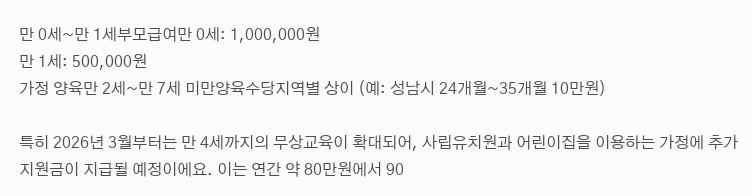만 0세~만 1세부모급여만 0세: 1,000,000원
만 1세: 500,000원
가정 양육만 2세~만 7세 미만양육수당지역별 상이 (예: 성남시 24개월~35개월 10만원)

특히 2026년 3월부터는 만 4세까지의 무상교육이 확대되어, 사립유치원과 어린이집을 이용하는 가정에 추가 지원금이 지급될 예정이에요. 이는 연간 약 80만원에서 90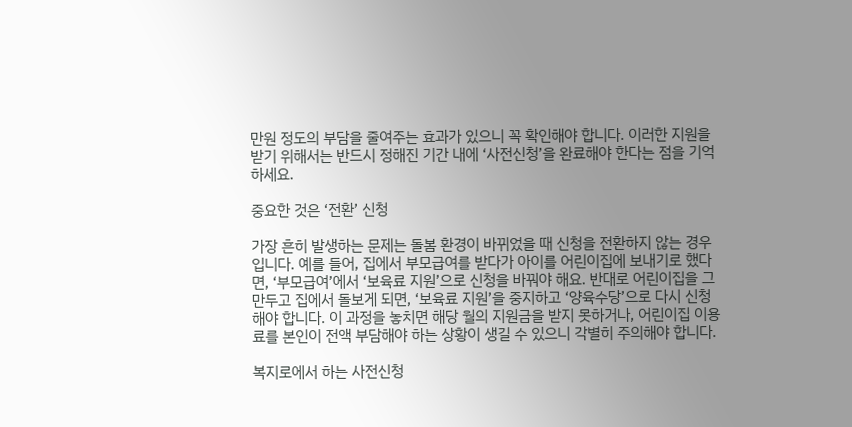만원 정도의 부담을 줄여주는 효과가 있으니 꼭 확인해야 합니다. 이러한 지원을 받기 위해서는 반드시 정해진 기간 내에 ‘사전신청’을 완료해야 한다는 점을 기억하세요.

중요한 것은 ‘전환’ 신청

가장 흔히 발생하는 문제는 돌봄 환경이 바뀌었을 때 신청을 전환하지 않는 경우입니다. 예를 들어, 집에서 부모급여를 받다가 아이를 어린이집에 보내기로 했다면, ‘부모급여’에서 ‘보육료 지원’으로 신청을 바꿔야 해요. 반대로 어린이집을 그만두고 집에서 돌보게 되면, ‘보육료 지원’을 중지하고 ‘양육수당’으로 다시 신청해야 합니다. 이 과정을 놓치면 해당 월의 지원금을 받지 못하거나, 어린이집 이용료를 본인이 전액 부담해야 하는 상황이 생길 수 있으니 각별히 주의해야 합니다.

복지로에서 하는 사전신청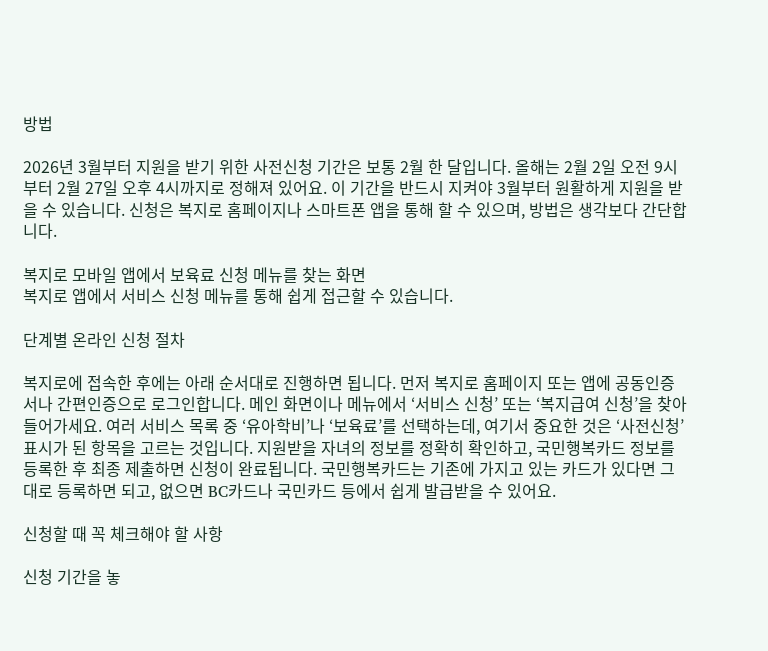방법

2026년 3월부터 지원을 받기 위한 사전신청 기간은 보통 2월 한 달입니다. 올해는 2월 2일 오전 9시부터 2월 27일 오후 4시까지로 정해져 있어요. 이 기간을 반드시 지켜야 3월부터 원활하게 지원을 받을 수 있습니다. 신청은 복지로 홈페이지나 스마트폰 앱을 통해 할 수 있으며, 방법은 생각보다 간단합니다.

복지로 모바일 앱에서 보육료 신청 메뉴를 찾는 화면
복지로 앱에서 서비스 신청 메뉴를 통해 쉽게 접근할 수 있습니다.

단계별 온라인 신청 절차

복지로에 접속한 후에는 아래 순서대로 진행하면 됩니다. 먼저 복지로 홈페이지 또는 앱에 공동인증서나 간편인증으로 로그인합니다. 메인 화면이나 메뉴에서 ‘서비스 신청’ 또는 ‘복지급여 신청’을 찾아 들어가세요. 여러 서비스 목록 중 ‘유아학비’나 ‘보육료’를 선택하는데, 여기서 중요한 것은 ‘사전신청’ 표시가 된 항목을 고르는 것입니다. 지원받을 자녀의 정보를 정확히 확인하고, 국민행복카드 정보를 등록한 후 최종 제출하면 신청이 완료됩니다. 국민행복카드는 기존에 가지고 있는 카드가 있다면 그대로 등록하면 되고, 없으면 BC카드나 국민카드 등에서 쉽게 발급받을 수 있어요.

신청할 때 꼭 체크해야 할 사항

신청 기간을 놓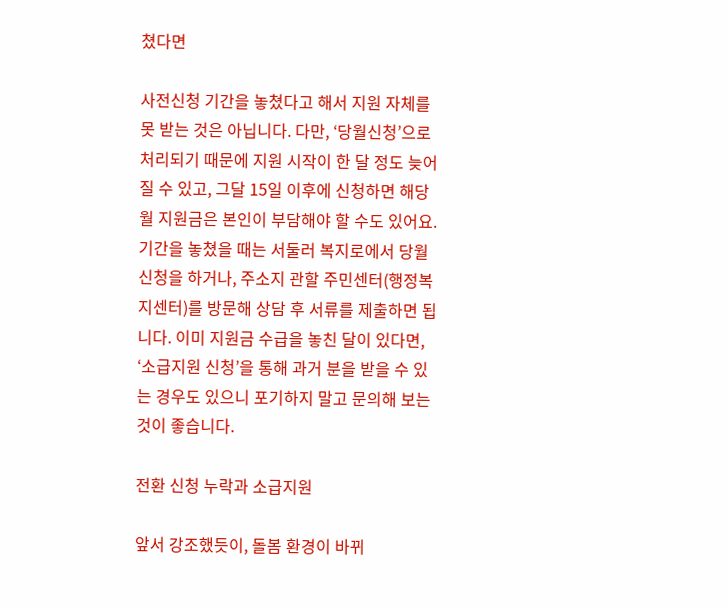쳤다면

사전신청 기간을 놓쳤다고 해서 지원 자체를 못 받는 것은 아닙니다. 다만, ‘당월신청’으로 처리되기 때문에 지원 시작이 한 달 정도 늦어질 수 있고, 그달 15일 이후에 신청하면 해당 월 지원금은 본인이 부담해야 할 수도 있어요. 기간을 놓쳤을 때는 서둘러 복지로에서 당월신청을 하거나, 주소지 관할 주민센터(행정복지센터)를 방문해 상담 후 서류를 제출하면 됩니다. 이미 지원금 수급을 놓친 달이 있다면, ‘소급지원 신청’을 통해 과거 분을 받을 수 있는 경우도 있으니 포기하지 말고 문의해 보는 것이 좋습니다.

전환 신청 누락과 소급지원

앞서 강조했듯이, 돌봄 환경이 바뀌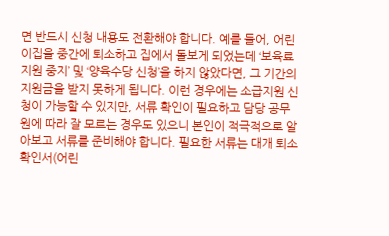면 반드시 신청 내용도 전환해야 합니다. 예를 들어, 어린이집을 중간에 퇴소하고 집에서 돌보게 되었는데 ‘보육료 지원 중지’ 및 ‘양육수당 신청’을 하지 않았다면, 그 기간의 지원금을 받지 못하게 됩니다. 이런 경우에는 소급지원 신청이 가능할 수 있지만, 서류 확인이 필요하고 담당 공무원에 따라 잘 모르는 경우도 있으니 본인이 적극적으로 알아보고 서류를 준비해야 합니다. 필요한 서류는 대개 퇴소확인서(어린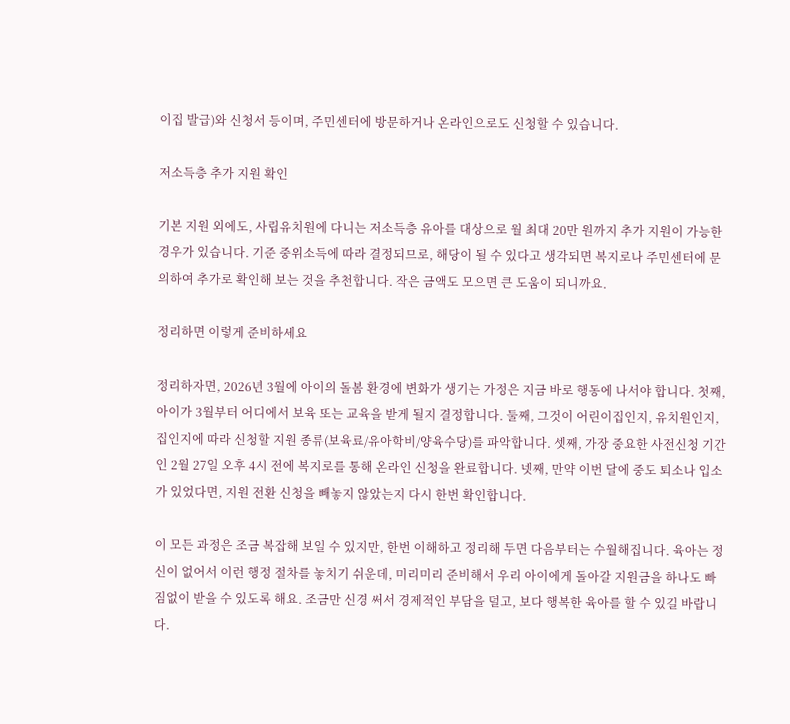이집 발급)와 신청서 등이며, 주민센터에 방문하거나 온라인으로도 신청할 수 있습니다.

저소득층 추가 지원 확인

기본 지원 외에도, 사립유치원에 다니는 저소득층 유아를 대상으로 월 최대 20만 원까지 추가 지원이 가능한 경우가 있습니다. 기준 중위소득에 따라 결정되므로, 해당이 될 수 있다고 생각되면 복지로나 주민센터에 문의하여 추가로 확인해 보는 것을 추천합니다. 작은 금액도 모으면 큰 도움이 되니까요.

정리하면 이렇게 준비하세요

정리하자면, 2026년 3월에 아이의 돌봄 환경에 변화가 생기는 가정은 지금 바로 행동에 나서야 합니다. 첫째, 아이가 3월부터 어디에서 보육 또는 교육을 받게 될지 결정합니다. 둘째, 그것이 어린이집인지, 유치원인지, 집인지에 따라 신청할 지원 종류(보육료/유아학비/양육수당)를 파악합니다. 셋째, 가장 중요한 사전신청 기간인 2월 27일 오후 4시 전에 복지로를 통해 온라인 신청을 완료합니다. 넷째, 만약 이번 달에 중도 퇴소나 입소가 있었다면, 지원 전환 신청을 빼놓지 않았는지 다시 한번 확인합니다.

이 모든 과정은 조금 복잡해 보일 수 있지만, 한번 이해하고 정리해 두면 다음부터는 수월해집니다. 육아는 정신이 없어서 이런 행정 절차를 놓치기 쉬운데, 미리미리 준비해서 우리 아이에게 돌아갈 지원금을 하나도 빠짐없이 받을 수 있도록 해요. 조금만 신경 써서 경제적인 부담을 덜고, 보다 행복한 육아를 할 수 있길 바랍니다.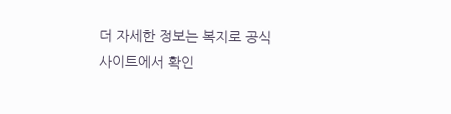더 자세한 정보는 복지로 공식 사이트에서 확인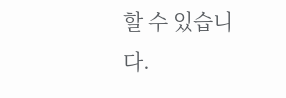할 수 있습니다.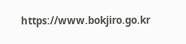https://www.bokjiro.go.kr